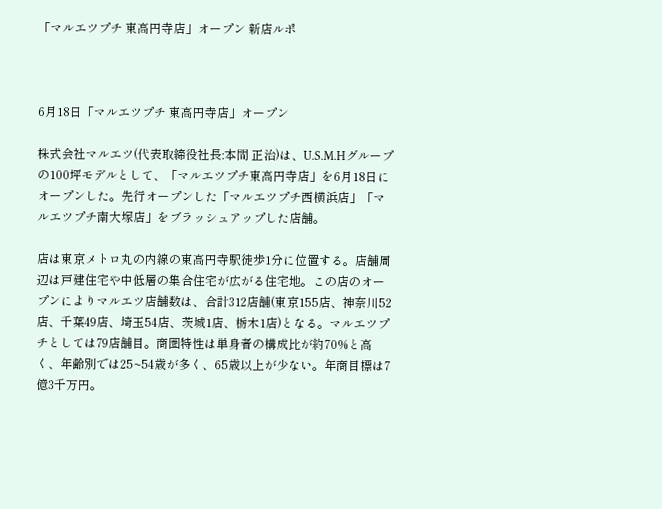「マルエツプチ 東高円寺店」オープン 新店ルポ



6月18日「マルエツプチ 東高円寺店」オープン

株式会社マルエツ(代表取締役社長:本間 正治)は、U.S.M.Hグループの100坪モデルとして、「マルエツプチ東高円寺店」を6月18日にオープンした。先行オープンした「マルエツプチ西横浜店」「マルエツプチ南大塚店」をブラッシュアップした店舗。

店は東京メトロ丸の内線の東高円寺駅徒歩1分に位置する。店舗周辺は戸建住宅や中低層の集合住宅が広がる住宅地。この店のオープンによりマルエツ店舗数は、合計312店舗(東京155店、神奈川52店、千葉49店、埼玉54店、茨城1店、栃木1店)となる。マルエツプチとしては79店舗目。商圏特性は単身者の構成比が約70%と高く、年齢別では25~54歳が多く、65歳以上が少ない。年商目標は7億3千万円。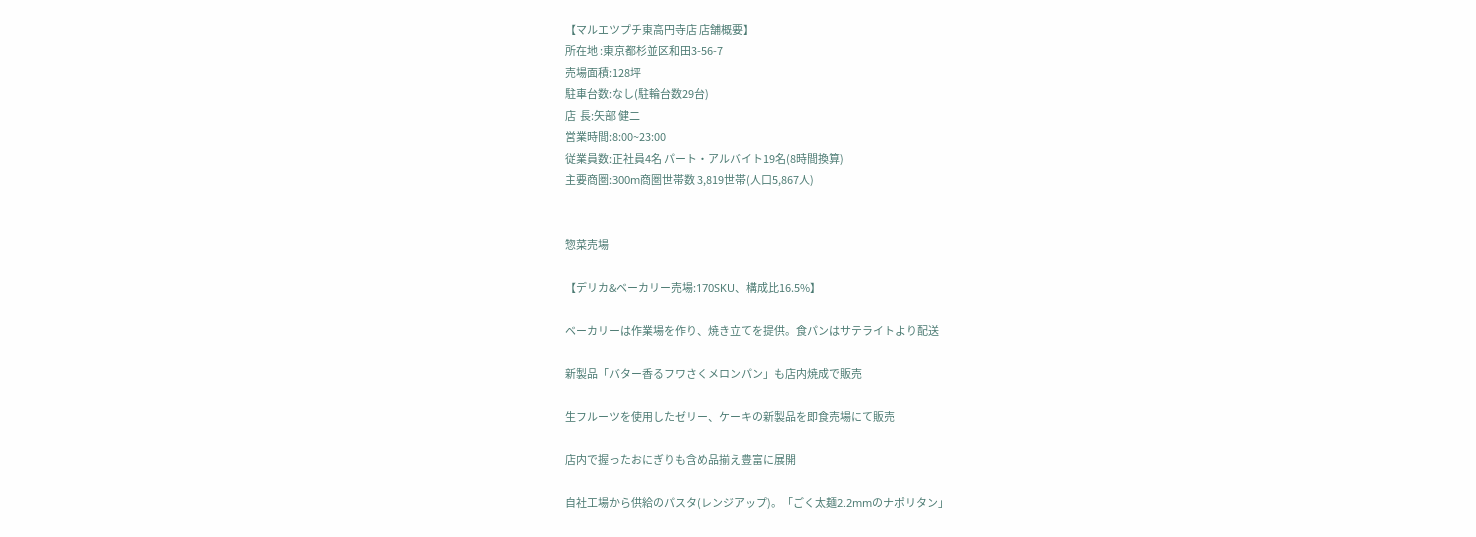【マルエツプチ東高円寺店 店舗概要】
所在地 :東京都杉並区和田3-56-7
売場面積:128坪
駐車台数:なし(駐輪台数29台)
店  長:矢部 健二
営業時間:8:00~23:00
従業員数:正社員4名 パート・アルバイト19名(8時間換算)
主要商圏:300m商圏世帯数 3,819世帯(人口5,867人)


惣菜売場

【デリカ&ベーカリー売場:170SKU、構成比16.5%】

ベーカリーは作業場を作り、焼き立てを提供。食パンはサテライトより配送

新製品「バター香るフワさくメロンパン」も店内焼成で販売

生フルーツを使用したゼリー、ケーキの新製品を即食売場にて販売

店内で握ったおにぎりも含め品揃え豊富に展開

自社工場から供給のパスタ(レンジアップ)。「ごく太麺2.2mmのナポリタン」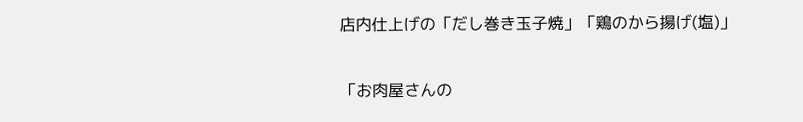店内仕上げの「だし巻き玉子焼」「鶏のから揚げ(塩)」

「お肉屋さんの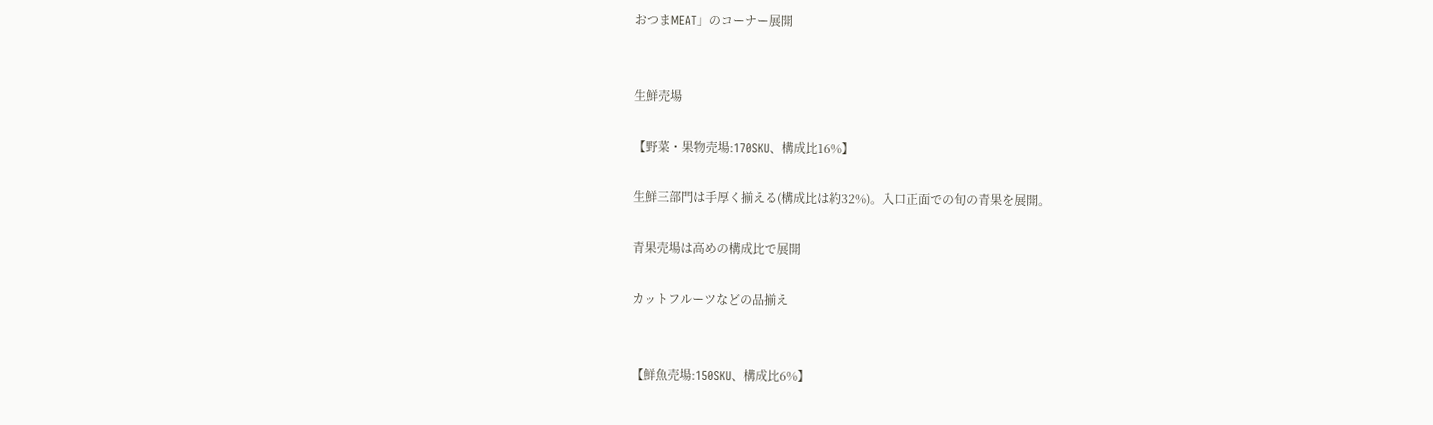おつまMEAT」のコーナー展開


生鮮売場

【野菜・果物売場:170SKU、構成比16%】

生鮮三部門は手厚く揃える(構成比は約32%)。入口正面での旬の青果を展開。

青果売場は高めの構成比で展開

カットフルーツなどの品揃え


【鮮魚売場:150SKU、構成比6%】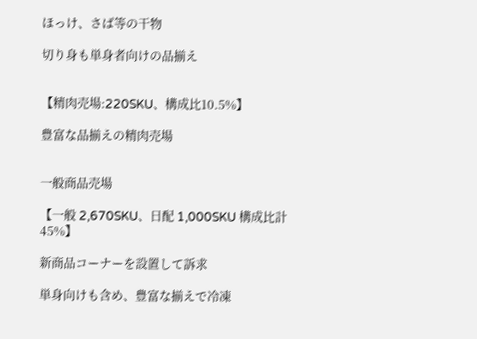ほっけ、さば等の干物

切り身も単身者向けの品揃え


【精肉売場:220SKU、構成比10.5%】

豊富な品揃えの精肉売場


一般商品売場

【一般 2,670SKU、日配 1,000SKU 構成比計45%】

新商品コーナーを設置して訴求

単身向けも含め、豊富な揃えで冷凍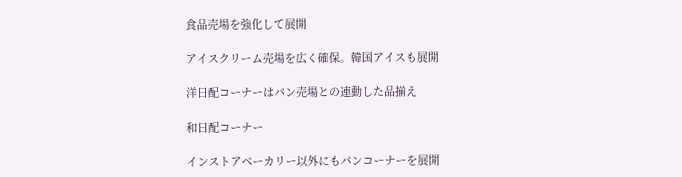食品売場を強化して展開

アイスクリーム売場を広く確保。韓国アイスも展開

洋日配コーナーはパン売場との連動した品揃え

和日配コーナー

インストアベーカリー以外にもパンコーナーを展開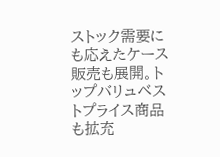ストック需要にも応えたケース販売も展開。トップバリュベストプライス商品も拡充